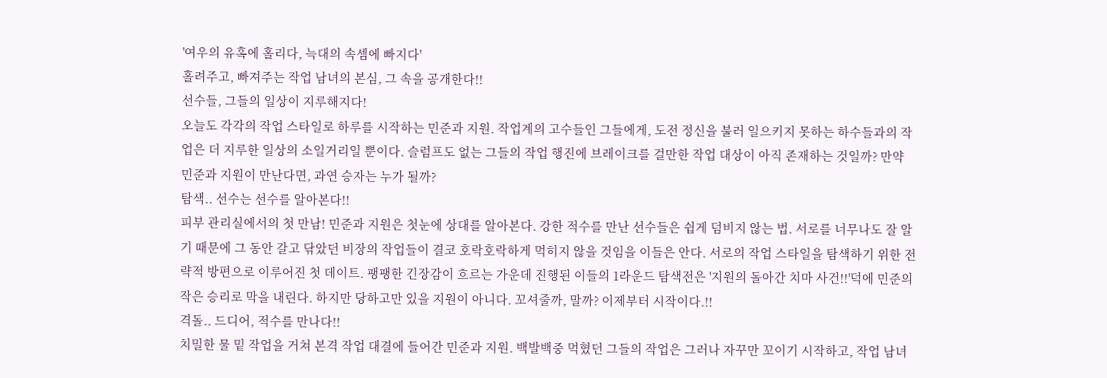'여우의 유혹에 홀리다, 늑대의 속셈에 빠지다'
홀려주고, 빠져주는 작업 남녀의 본심, 그 속을 공개한다!!
선수들, 그들의 일상이 지루해지다!
오늘도 각각의 작업 스타일로 하루를 시작하는 민준과 지원. 작업계의 고수들인 그들에게, 도전 정신을 불러 일으키지 못하는 하수들과의 작업은 더 지루한 일상의 소일거리일 뿐이다. 슬럼프도 없는 그들의 작업 행진에 브레이크를 걸만한 작업 대상이 아직 존재하는 것일까? 만약 민준과 지원이 만난다면, 과연 승자는 누가 될까?
탐색.. 선수는 선수를 알아본다!!
피부 관리실에서의 첫 만남! 민준과 지원은 첫눈에 상대를 알아본다. 강한 적수를 만난 선수들은 쉽게 덤비지 않는 법. 서로를 너무나도 잘 알기 때문에 그 동안 갈고 닦았던 비장의 작업들이 결코 호락호락하게 먹히지 않을 것임을 이들은 안다. 서로의 작업 스타일을 탐색하기 위한 전략적 방편으로 이루어진 첫 데이트. 팽팽한 긴장감이 흐르는 가운데 진행된 이들의 1라운드 탐색전은 '지원의 돌아간 치마 사건!!'덕에 민준의 작은 승리로 막을 내린다. 하지만 당하고만 있을 지원이 아니다. 꼬셔줄까, 말까? 이제부터 시작이다.!!
격돌.. 드디어, 적수를 만나다!!
치밀한 물 밑 작업을 거쳐 본격 작업 대결에 들어간 민준과 지원. 백발백중 먹혔던 그들의 작업은 그러나 자꾸만 꼬이기 시작하고, 작업 남녀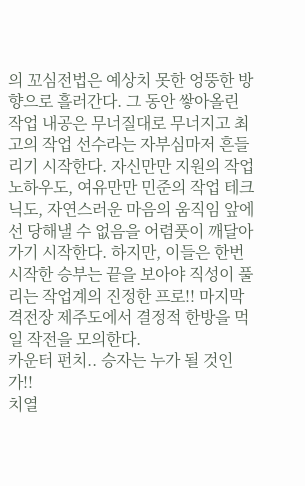의 꼬심전법은 예상치 못한 엉뚱한 방향으로 흘러간다. 그 동안 쌓아올린 작업 내공은 무너질대로 무너지고 최고의 작업 선수라는 자부심마저 흔들리기 시작한다. 자신만만 지원의 작업 노하우도, 여유만만 민준의 작업 테크닉도, 자연스러운 마음의 움직임 앞에선 당해낼 수 없음을 어렴풋이 깨달아가기 시작한다. 하지만, 이들은 한번 시작한 승부는 끝을 보아야 직성이 풀리는 작업계의 진정한 프로!! 마지막 격전장 제주도에서 결정적 한방을 먹일 작전을 모의한다.
카운터 펀치.. 승자는 누가 될 것인가!!
치열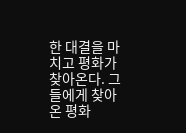한 대결을 마치고 평화가 찾아온다. 그들에게 찾아온 평화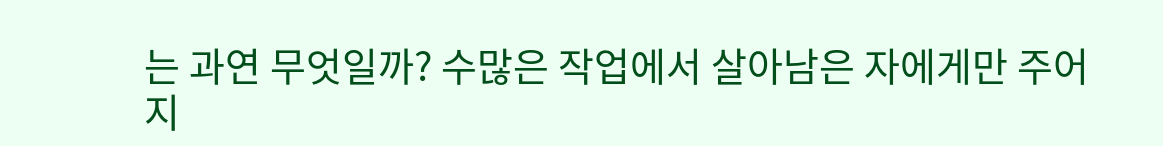는 과연 무엇일까? 수많은 작업에서 살아남은 자에게만 주어지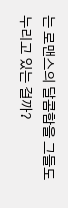는 로맨스의 달콤함을 그들도 누리고 있는 걸까?